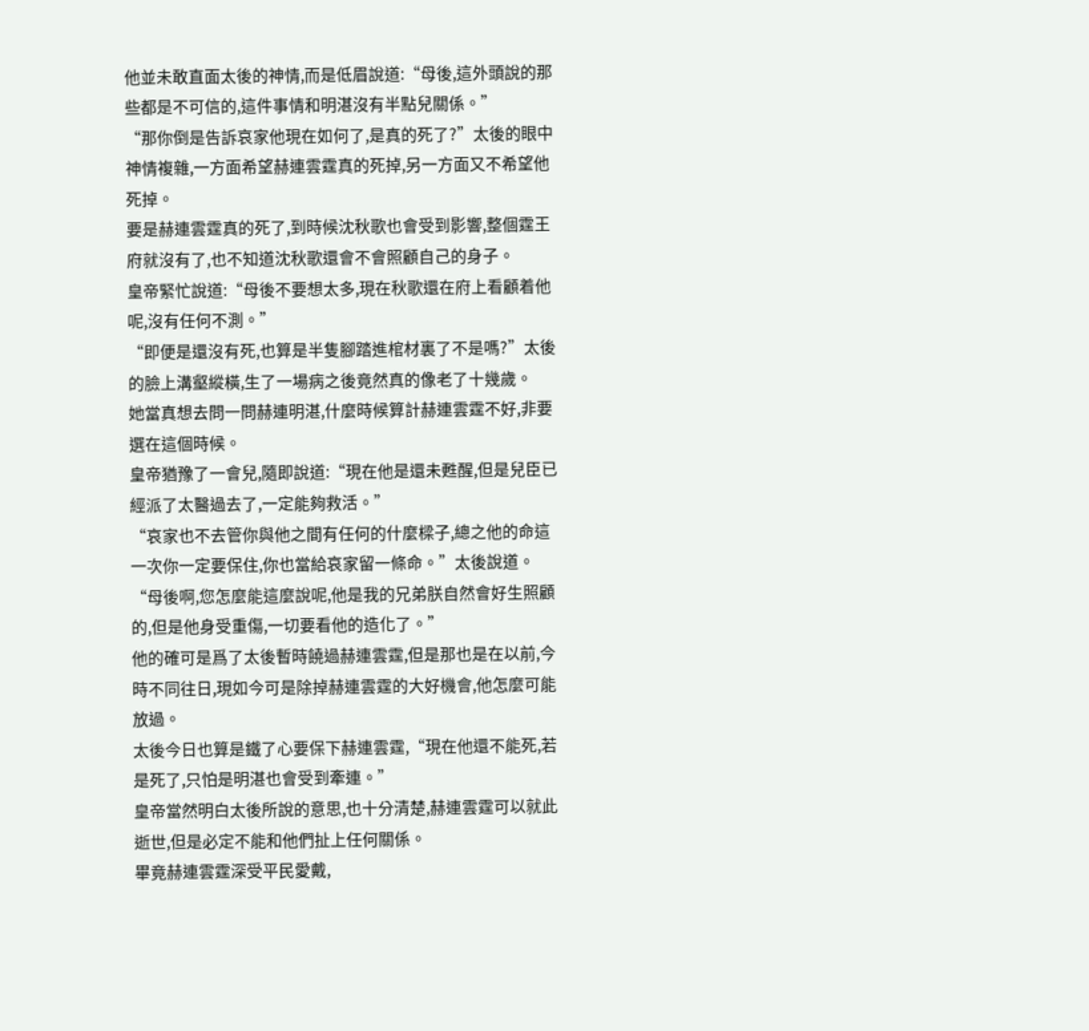他並未敢直面太後的神情,而是低眉說道:“母後,這外頭說的那些都是不可信的,這件事情和明湛沒有半點兒關係。”
“那你倒是告訴哀家他現在如何了,是真的死了?”太後的眼中神情複雜,一方面希望赫連雲霆真的死掉,另一方面又不希望他死掉。
要是赫連雲霆真的死了,到時候沈秋歌也會受到影響,整個霆王府就沒有了,也不知道沈秋歌還會不會照顧自己的身子。
皇帝緊忙說道:“母後不要想太多,現在秋歌還在府上看顧着他呢,沒有任何不測。”
“即便是還沒有死,也算是半隻腳踏進棺材裏了不是嗎?”太後的臉上溝壑縱橫,生了一場病之後竟然真的像老了十幾歲。
她當真想去問一問赫連明湛,什麼時候算計赫連雲霆不好,非要選在這個時候。
皇帝猶豫了一會兒,隨即說道:“現在他是還未甦醒,但是兒臣已經派了太醫過去了,一定能夠救活。”
“哀家也不去管你與他之間有任何的什麼樑子,總之他的命這一次你一定要保住,你也當給哀家留一條命。”太後說道。
“母後啊,您怎麼能這麼說呢,他是我的兄弟朕自然會好生照顧的,但是他身受重傷,一切要看他的造化了。”
他的確可是爲了太後暫時饒過赫連雲霆,但是那也是在以前,今時不同往日,現如今可是除掉赫連雲霆的大好機會,他怎麼可能放過。
太後今日也算是鐵了心要保下赫連雲霆,“現在他還不能死,若是死了,只怕是明湛也會受到牽連。”
皇帝當然明白太後所說的意思,也十分清楚,赫連雲霆可以就此逝世,但是必定不能和他們扯上任何關係。
畢竟赫連雲霆深受平民愛戴,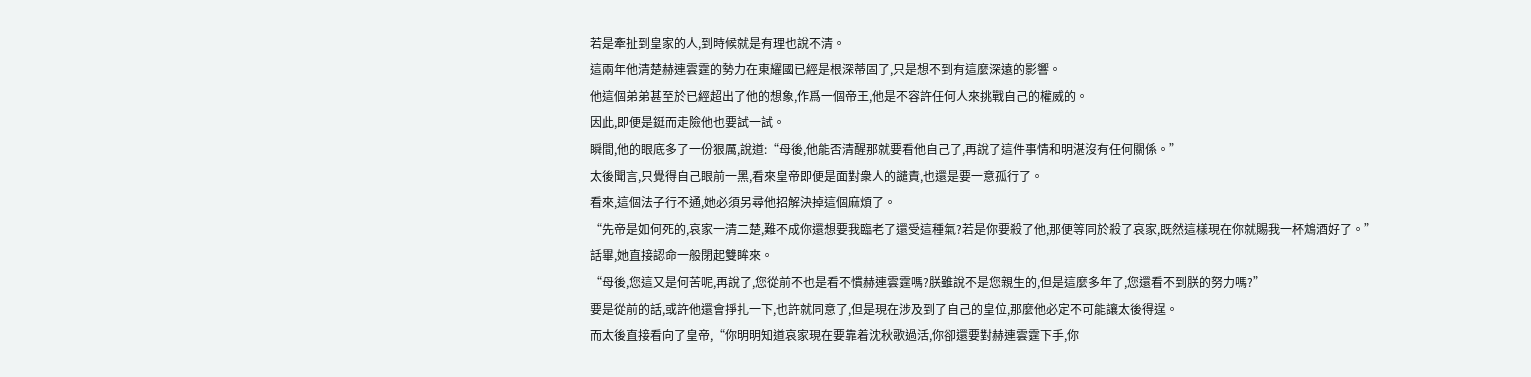若是牽扯到皇家的人,到時候就是有理也說不清。
這兩年他清楚赫連雲霆的勢力在東耀國已經是根深蒂固了,只是想不到有這麼深遠的影響。
他這個弟弟甚至於已經超出了他的想象,作爲一個帝王,他是不容許任何人來挑戰自己的權威的。
因此,即便是鋌而走險他也要試一試。
瞬間,他的眼底多了一份狠厲,說道:“母後,他能否清醒那就要看他自己了,再說了這件事情和明湛沒有任何關係。”
太後聞言,只覺得自己眼前一黑,看來皇帝即便是面對衆人的譴責,也還是要一意孤行了。
看來,這個法子行不通,她必須另尋他招解決掉這個麻煩了。
“先帝是如何死的,哀家一清二楚,難不成你還想要我臨老了還受這種氣?若是你要殺了他,那便等同於殺了哀家,既然這樣現在你就賜我一杯鴆酒好了。”
話畢,她直接認命一般閉起雙眸來。
“母後,您這又是何苦呢,再說了,您從前不也是看不慣赫連雲霆嗎?朕雖說不是您親生的,但是這麼多年了,您還看不到朕的努力嗎?”
要是從前的話,或許他還會掙扎一下,也許就同意了,但是現在涉及到了自己的皇位,那麼他必定不可能讓太後得逞。
而太後直接看向了皇帝,“你明明知道哀家現在要靠着沈秋歌過活,你卻還要對赫連雲霆下手,你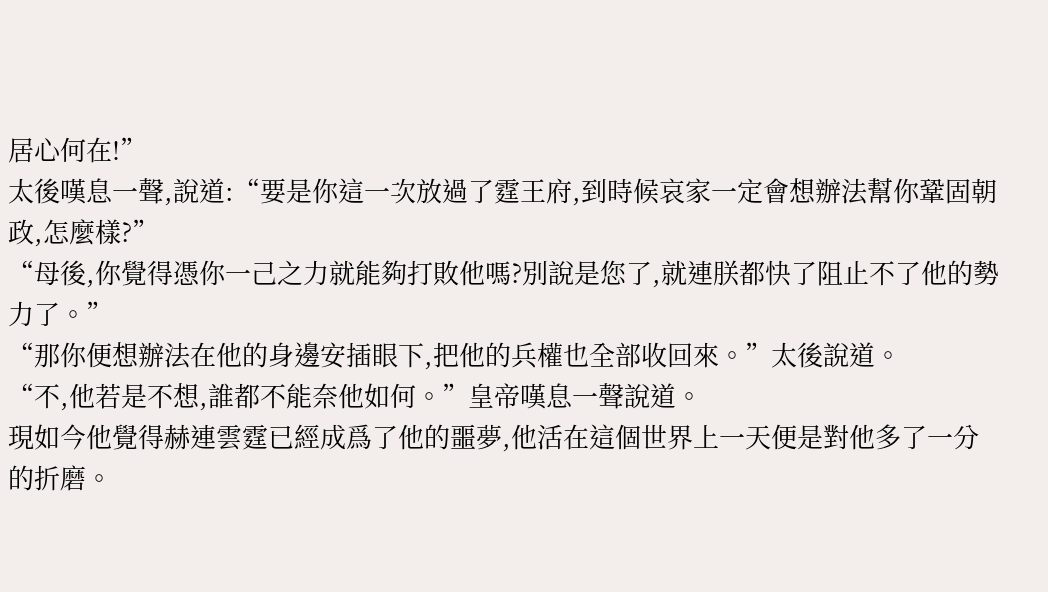居心何在!”
太後嘆息一聲,說道:“要是你這一次放過了霆王府,到時候哀家一定會想辦法幫你鞏固朝政,怎麼樣?”
“母後,你覺得憑你一己之力就能夠打敗他嗎?別說是您了,就連朕都快了阻止不了他的勢力了。”
“那你便想辦法在他的身邊安插眼下,把他的兵權也全部收回來。”太後說道。
“不,他若是不想,誰都不能奈他如何。”皇帝嘆息一聲說道。
現如今他覺得赫連雲霆已經成爲了他的噩夢,他活在這個世界上一天便是對他多了一分的折磨。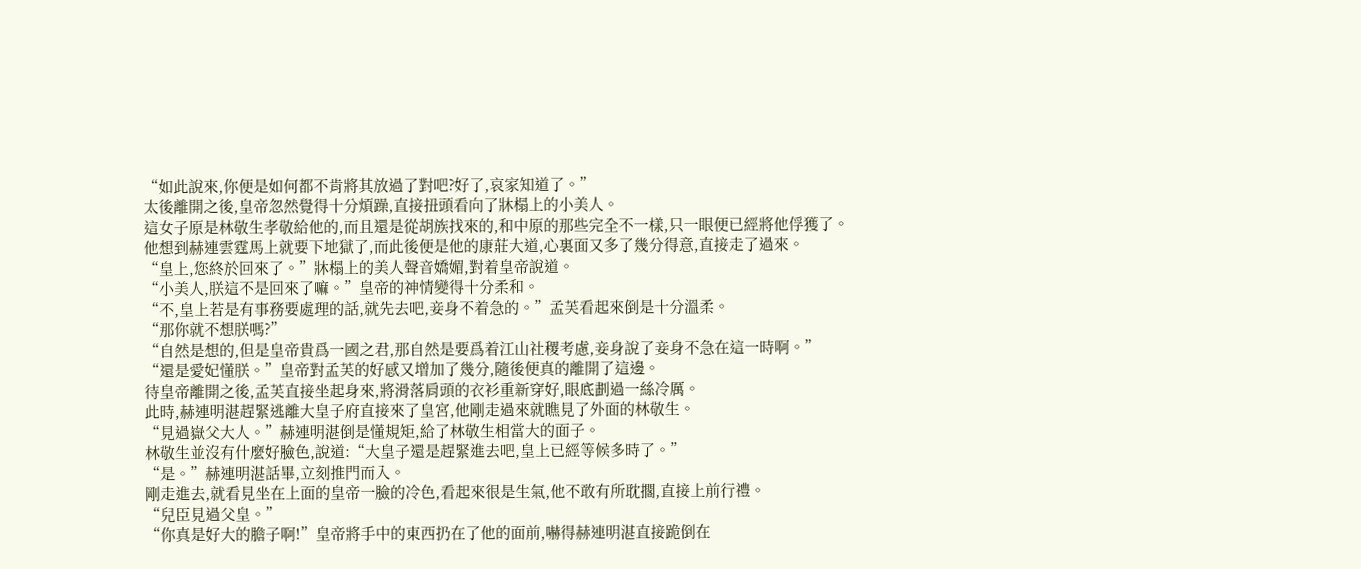“如此說來,你便是如何都不肯將其放過了對吧?好了,哀家知道了。”
太後離開之後,皇帝忽然覺得十分煩躁,直接扭頭看向了牀榻上的小美人。
這女子原是林敬生孝敬給他的,而且還是從胡族找來的,和中原的那些完全不一樣,只一眼便已經將他俘獲了。
他想到赫連雲霆馬上就要下地獄了,而此後便是他的康莊大道,心裏面又多了幾分得意,直接走了過來。
“皇上,您終於回來了。”牀榻上的美人聲音嬌媚,對着皇帝說道。
“小美人,朕這不是回來了嘛。”皇帝的神情變得十分柔和。
“不,皇上若是有事務要處理的話,就先去吧,妾身不着急的。”孟芙看起來倒是十分溫柔。
“那你就不想朕嗎?”
“自然是想的,但是皇帝貴爲一國之君,那自然是要爲着江山社稷考慮,妾身說了妾身不急在這一時啊。”
“還是愛妃懂朕。”皇帝對孟芙的好感又增加了幾分,隨後便真的離開了這邊。
待皇帝離開之後,孟芙直接坐起身來,將滑落肩頭的衣衫重新穿好,眼底劃過一絲冷厲。
此時,赫連明湛趕緊逃離大皇子府直接來了皇宮,他剛走過來就瞧見了外面的林敬生。
“見過嶽父大人。”赫連明湛倒是懂規矩,給了林敬生相當大的面子。
林敬生並沒有什麼好臉色,說道:“大皇子還是趕緊進去吧,皇上已經等候多時了。”
“是。”赫連明湛話畢,立刻推門而入。
剛走進去,就看見坐在上面的皇帝一臉的冷色,看起來很是生氣,他不敢有所耽擱,直接上前行禮。
“兒臣見過父皇。”
“你真是好大的膽子啊!”皇帝將手中的東西扔在了他的面前,嚇得赫連明湛直接跪倒在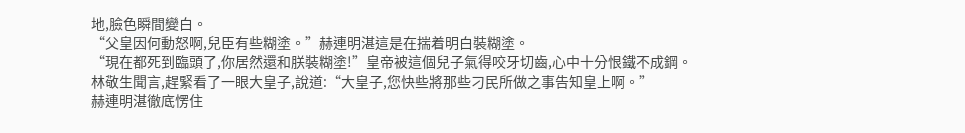地,臉色瞬間變白。
“父皇因何動怒啊,兒臣有些糊塗。”赫連明湛這是在揣着明白裝糊塗。
“現在都死到臨頭了,你居然還和朕裝糊塗!”皇帝被這個兒子氣得咬牙切齒,心中十分恨鐵不成鋼。
林敬生聞言,趕緊看了一眼大皇子,說道:“大皇子,您快些將那些刁民所做之事告知皇上啊。”
赫連明湛徹底愣住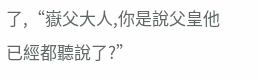了,“嶽父大人,你是說父皇他已經都聽說了?”